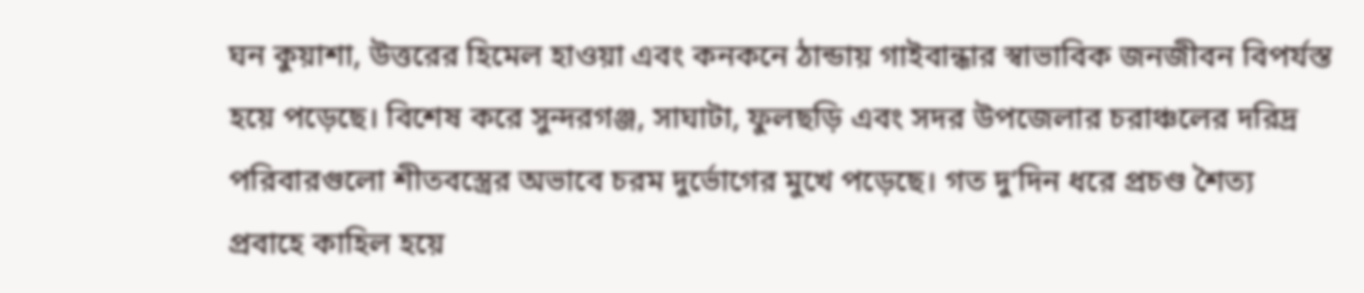ঘন কুয়াশা, উত্তরের হিমেল হাওয়া এবং কনকনে ঠান্ডায় গাইবান্ধার স্বাভাবিক জনজীবন বিপর্যস্ত হয়ে পড়েছে। বিশেষ করে সুন্দরগঞ্জ, সাঘাটা, ফুলছড়ি এবং সদর উপজেলার চরাঞ্চলের দরিদ্র পরিবারগুলো শীতবস্ত্রের অভাবে চরম দুর্ভোগের মুখে পড়েছে। গত দু’দিন ধরে প্রচণ্ড শৈত্য প্রবাহে কাহিল হয়ে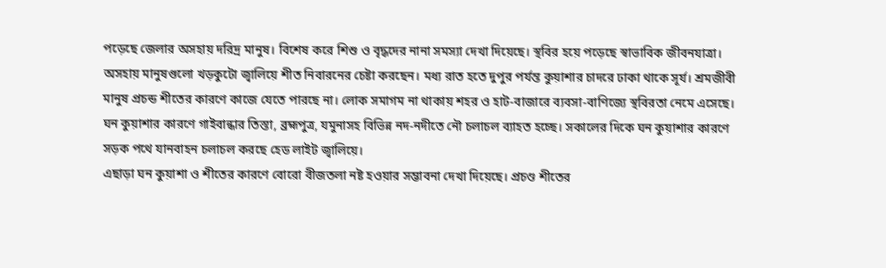পড়েছে জেলার অসহায় দরিদ্র মানুষ। বিশেষ করে শিশু ও বৃদ্ধদের নানা সমস্যা দেখা দিয়েছে। স্থবির হয়ে পড়েছে স্বাভাবিক জীবনযাত্রা।
অসহায় মানুষগুলো খড়কুটো জ্বালিয়ে শীত নিবারনের চেষ্টা করছেন। মধ্য রাত হতে দুপুর পর্যন্ত কুয়াশার চাদরে ঢাকা থাকে সূর্য। শ্রমজীবী মানুষ প্রচন্ড শীতের কারণে কাজে যেতে পারছে না। লোক সমাগম না থাকায় শহর ও হাট-বাজারে ব্যবসা-বাণিজ্যে স্থবিরতা নেমে এসেছে। ঘন কুয়াশার কারণে গাইবান্ধার তিস্তা, ব্রহ্মপুত্র, যমুনাসহ বিভিন্ন নদ-নদীতে নৌ চলাচল ব্যাহত হচ্ছে। সকালের দিকে ঘন কুয়াশার কারণে সড়ক পথে যানবাহন চলাচল করছে হেড লাইট জ্বালিয়ে।
এছাড়া ঘন কুয়াশা ও শীতের কারণে বোরো বীজতলা নষ্ট হওয়ার সম্ভাবনা দেখা দিয়েছে। প্রচণ্ড শীতের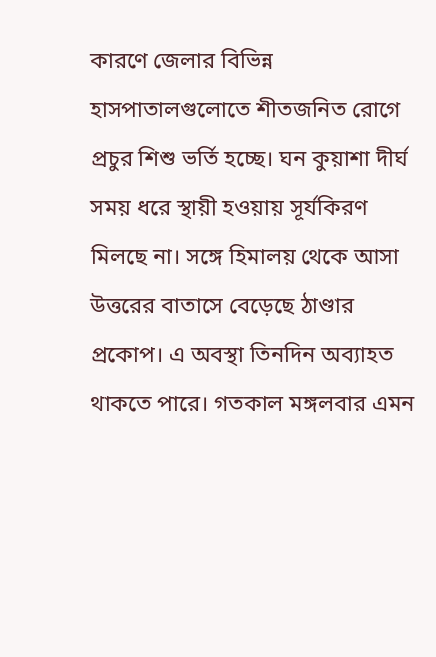কারণে জেলার বিভিন্ন হাসপাতালগুলোতে শীতজনিত রোগে প্রচুর শিশু ভর্তি হচ্ছে। ঘন কুয়াশা দীর্ঘ সময় ধরে স্থায়ী হওয়ায় সূর্যকিরণ মিলছে না। সঙ্গে হিমালয় থেকে আসা উত্তরের বাতাসে বেড়েছে ঠাণ্ডার প্রকোপ। এ অবস্থা তিনদিন অব্যাহত থাকতে পারে। গতকাল মঙ্গলবার এমন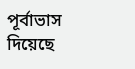পূর্বাভাস দিয়েছে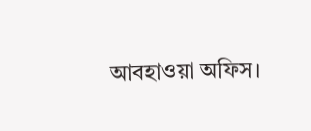আবহাওয়া অফিস।